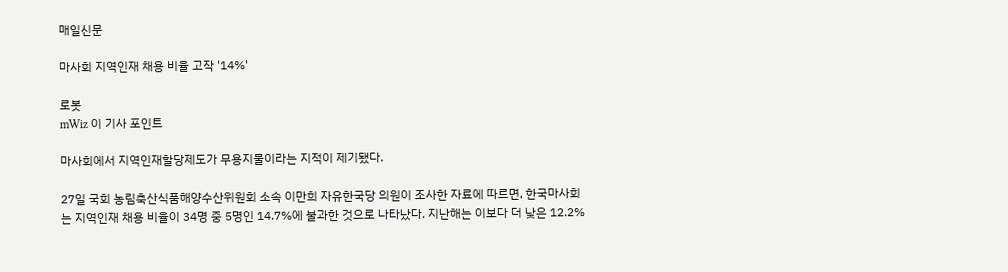매일신문

마사회 지역인재 채용 비율 고작 '14%'

로봇
mWiz 이 기사 포인트

마사회에서 지역인재할당제도가 무용지물이라는 지적이 제기됐다.

27일 국회 농림축산식품해양수산위원회 소속 이만희 자유한국당 의원이 조사한 자료에 따르면, 한국마사회는 지역인재 채용 비율이 34명 중 5명인 14.7%에 불과한 것으로 나타났다. 지난해는 이보다 더 낮은 12.2%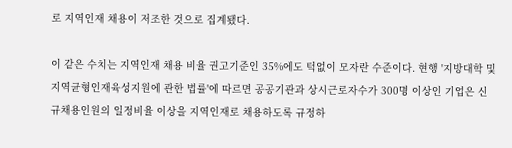로 지역인재 채용이 저조한 것으로 집계됐다.

이 같은 수치는 지역인재 채용 비율 권고기준인 35%에도 턱없이 모자란 수준이다. 현행 '지방대학 및 지역균형인재육성지원에 관한 법률'에 따르면 공공기관과 상시근로자수가 300명 이상인 기업은 신규채용인원의 일정비율 이상을 지역인재로 채용하도록 규정하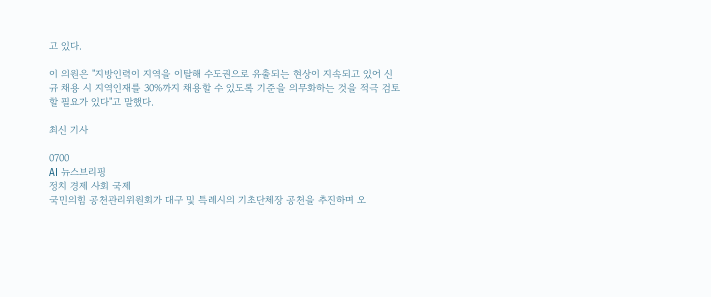고 있다.

이 의원은 "지방인력이 지역을 이탈해 수도권으로 유출되는 현상이 지속되고 있어 신규 채용 시 지역인재를 30%까지 채용할 수 있도록 기준을 의무화하는 것을 적극 검토할 필요가 있다"고 말했다.

최신 기사

0700
AI 뉴스브리핑
정치 경제 사회 국제
국민의힘 공천관리위원회가 대구 및 특례시의 기초단체장 공천을 추진하며 오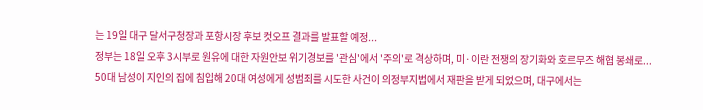는 19일 대구 달서구청장과 포항시장 후보 컷오프 결과를 발표할 예정...
정부는 18일 오후 3시부로 원유에 대한 자원안보 위기경보를 '관심'에서 '주의'로 격상하며, 미·이란 전쟁의 장기화와 호르무즈 해협 봉쇄로...
50대 남성이 지인의 집에 침입해 20대 여성에게 성범죄를 시도한 사건이 의정부지법에서 재판을 받게 되었으며, 대구에서는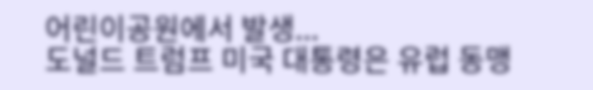어린이공원에서 발생...
도널드 트럼프 미국 대통령은 유럽 동맹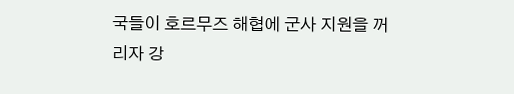국들이 호르무즈 해협에 군사 지원을 꺼리자 강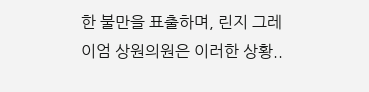한 불만을 표출하며, 린지 그레이엄 상원의원은 이러한 상황..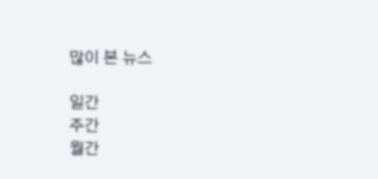많이 본 뉴스

일간
주간
월간